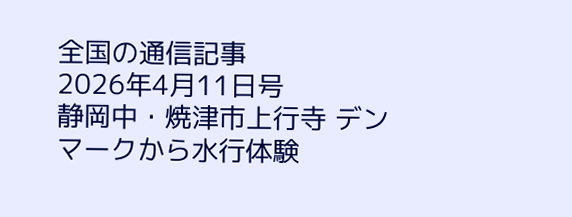全国の通信記事
2026年4月11日号
静岡中・焼津市上行寺 デンマークから水行体験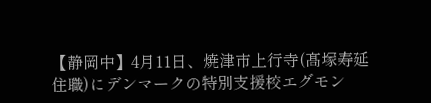【静岡中】4月11日、焼津市上行寺(髙塚寿延住職)にデンマークの特別支援校エグモン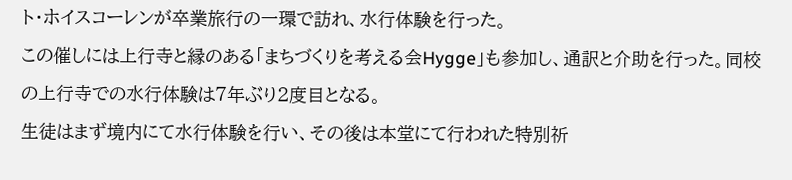ト・ホイスコーレンが卒業旅行の一環で訪れ、水行体験を行った。
この催しには上行寺と縁のある「まちづくりを考える会Hygge」も参加し、通訳と介助を行った。同校の上行寺での水行体験は7年ぶり2度目となる。
生徒はまず境内にて水行体験を行い、その後は本堂にて行われた特別祈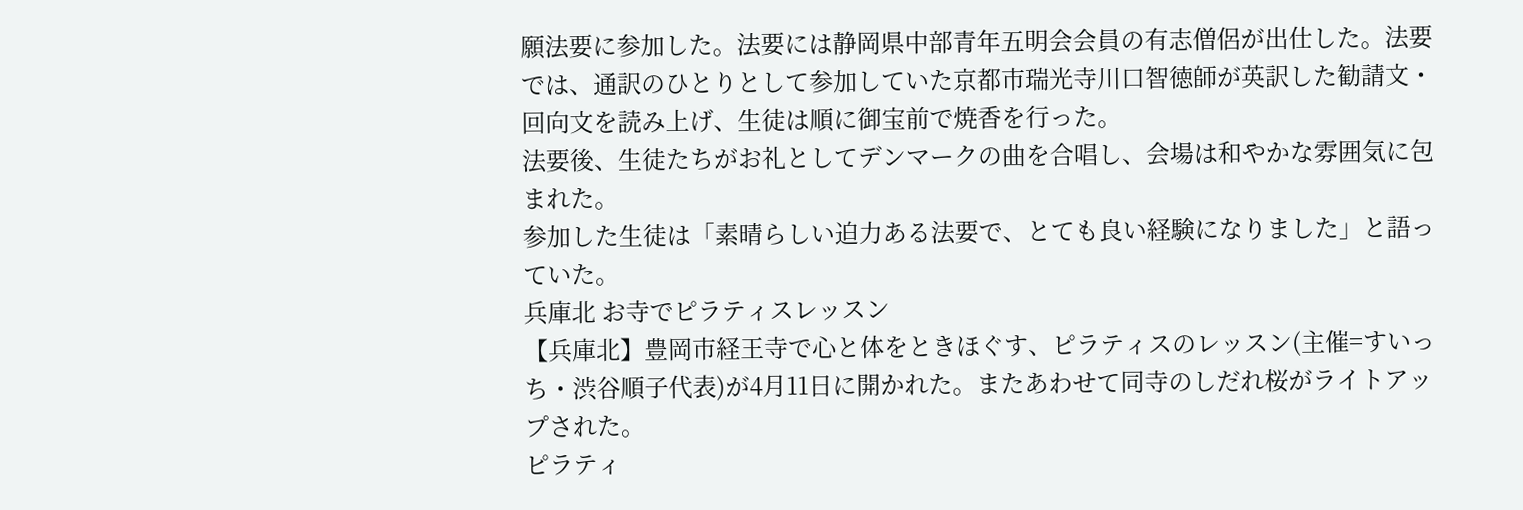願法要に参加した。法要には静岡県中部青年五明会会員の有志僧侶が出仕した。法要では、通訳のひとりとして参加していた京都市瑞光寺川口智徳師が英訳した勧請文・回向文を読み上げ、生徒は順に御宝前で焼香を行った。
法要後、生徒たちがお礼としてデンマークの曲を合唱し、会場は和やかな雰囲気に包まれた。
参加した生徒は「素晴らしい迫力ある法要で、とても良い経験になりました」と語っていた。
兵庫北 お寺でピラティスレッスン
【兵庫北】豊岡市経王寺で心と体をときほぐす、ピラティスのレッスン(主催=すいっち・渋谷順子代表)が4月11日に開かれた。またあわせて同寺のしだれ桜がライトアップされた。
ピラティ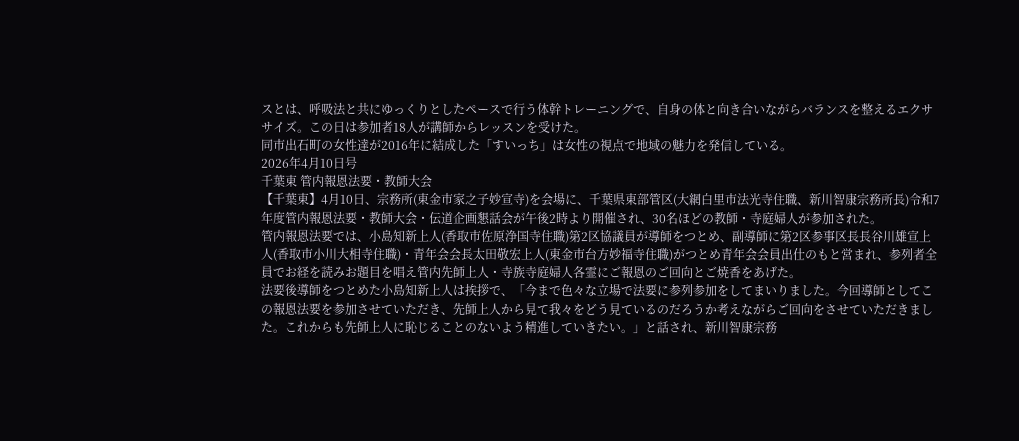スとは、呼吸法と共にゆっくりとしたペースで行う体幹トレーニングで、自身の体と向き合いながらバランスを整えるエクササイズ。この日は参加者18人が講師からレッスンを受けた。
同市出石町の女性達が2016年に結成した「すいっち」は女性の視点で地域の魅力を発信している。
2026年4月10日号
千葉東 管内報恩法要・教師大会
【千葉東】4月10日、宗務所(東金市家之子妙宣寺)を会場に、千葉県東部管区(大網白里市法光寺住職、新川智康宗務所長)令和7年度管内報恩法要・教師大会・伝道企画懇話会が午後2時より開催され、30名ほどの教師・寺庭婦人が参加された。
管内報恩法要では、小島知新上人(香取市佐原浄国寺住職)第2区協議員が導師をつとめ、副導師に第2区参事区長長谷川雄宣上人(香取市小川大相寺住職)・青年会会長太田敬宏上人(東金市台方妙福寺住職)がつとめ青年会会員出仕のもと営まれ、参列者全員でお経を読みお題目を唱え管内先師上人・寺族寺庭婦人各霊にご報恩のご回向とご焼香をあげた。
法要後導師をつとめた小島知新上人は挨拶で、「今まで色々な立場で法要に参列参加をしてまいりました。今回導師としてこの報恩法要を参加させていただき、先師上人から見て我々をどう見ているのだろうか考えながらご回向をさせていただきました。これからも先師上人に恥じることのないよう精進していきたい。」と話され、新川智康宗務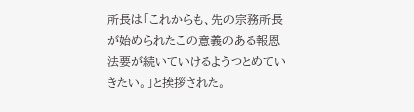所長は「これからも、先の宗務所長が始められたこの意義のある報恩法要が続いていけるようつとめていきたい。」と挨拶された。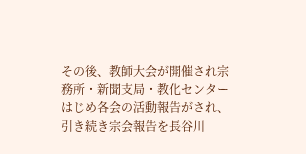その後、教師大会が開催され宗務所・新聞支局・教化センターはじめ各会の活動報告がされ、引き続き宗会報告を長谷川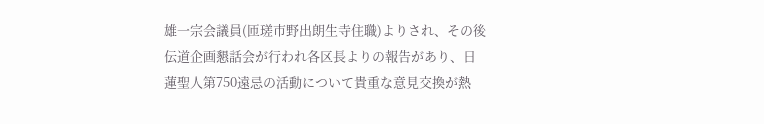雄一宗会議員(匝瑳市野出朗生寺住職)よりされ、その後伝道企画懇話会が行われ各区長よりの報告があり、日蓮聖人第750遠忌の活動について貴重な意見交換が熱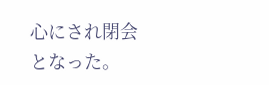心にされ閉会となった。